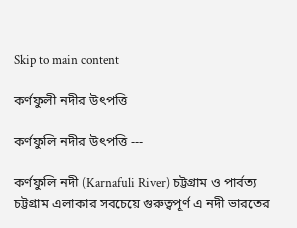Skip to main content

কর্ণফুলী নদীর উৎপত্তি

কর্ণফুলি নদীর উৎপত্তি ---

কর্ণফুলি নদী (Karnafuli River) চট্টগ্রাম ও পার্বত্য চট্টগ্রাম এলাকার সবচেয়ে গুরুত্বপূর্ণ এ নদী ভারতের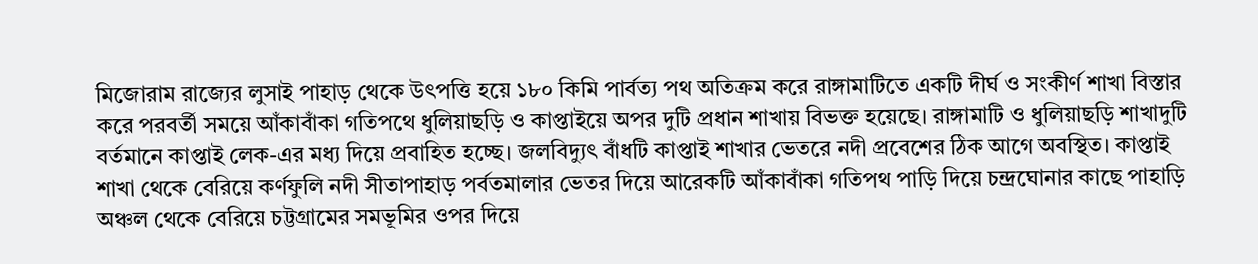মিজোরাম রাজ্যের লুসাই পাহাড় থেকে উৎপত্তি হয়ে ১৮০ কিমি পার্বত্য পথ অতিক্রম করে রাঙ্গামাটিতে একটি দীর্ঘ ও সংকীর্ণ শাখা বিস্তার করে পরবর্তী সময়ে আঁকাবাঁকা গতিপথে ধুলিয়াছড়ি ও কাপ্তাইয়ে অপর দুটি প্রধান শাখায় বিভক্ত হয়েছে। রাঙ্গামাটি ও ধুলিয়াছড়ি শাখাদুটি বর্তমানে কাপ্তাই লেক-এর মধ্য দিয়ে প্রবাহিত হচ্ছে। জলবিদ্যুৎ বাঁধটি কাপ্তাই শাখার ভেতরে নদী প্রবেশের ঠিক আগে অবস্থিত। কাপ্তাই শাখা থেকে বেরিয়ে কর্ণফুলি নদী সীতাপাহাড় পর্বতমালার ভেতর দিয়ে আরেকটি আঁকাবাঁকা গতিপথ পাড়ি দিয়ে চন্দ্রঘোনার কাছে পাহাড়ি অঞ্চল থেকে বেরিয়ে চট্টগ্রামের সমভূমির ওপর দিয়ে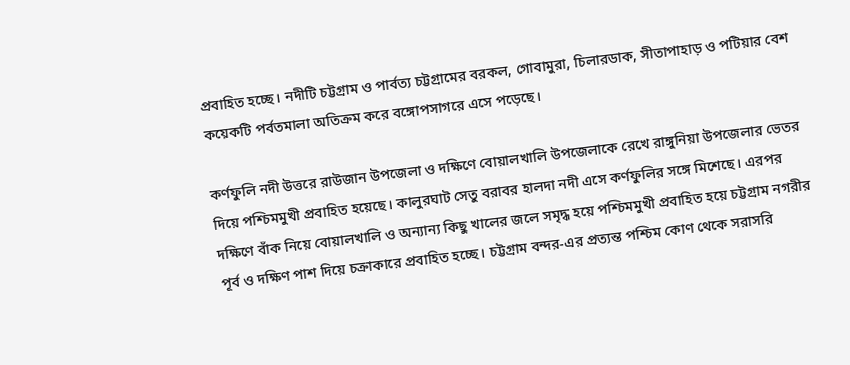প্রবাহিত হচ্ছে। নদীটি চট্টগ্রাম ও পার্বত্য চট্টগ্রামের বরকল, গোবামুরা, চিলারডাক, সীতাপাহাড় ও পটিয়ার বেশ কয়েকটি পর্বতমালা অতিক্রম করে বঙ্গোপসাগরে এসে পড়েছে।

কর্ণফুলি নদী উত্তরে রাউজান উপজেলা ও দক্ষিণে বোয়ালখালি উপজেলাকে রেখে রাঙ্গুনিয়া উপজেলার ভেতর দিয়ে পশ্চিমমুখী প্রবাহিত হয়েছে। কালুরঘাট সেতু বরাবর হালদা নদী এসে কর্ণফুলির সঙ্গে মিশেছে। এরপর দক্ষিণে বাঁক নিয়ে বোয়ালখালি ও অন্যান্য কিছু খালের জলে সমৃদ্ধ হয়ে পশ্চিমমুখী প্রবাহিত হয়ে চট্টগ্রাম নগরীর পূর্ব ও দক্ষিণ পাশ দিয়ে চক্রাকারে প্রবাহিত হচ্ছে। চট্টগ্রাম বন্দর-এর প্রত্যন্ত পশ্চিম কোণ থেকে সরাসরি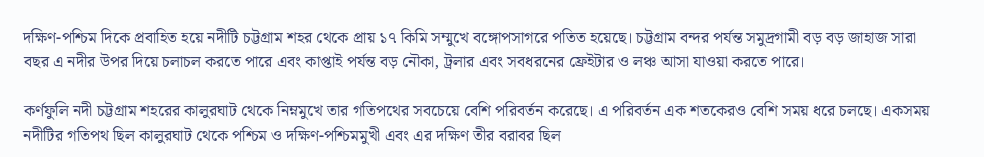দক্ষিণ-পশ্চিম দিকে প্রবাহিত হয়ে নদীটি চট্টগ্রাম শহর থেকে প্রায় ১৭ কিমি সম্মুখে বঙ্গোপসাগরে পতিত হয়েছে। চট্টগ্রাম বন্দর পর্যন্ত সমুদ্রগামী বড় বড় জাহাজ সারা বছর এ নদীর উপর দিয়ে চলাচল করতে পারে এবং কাপ্তাই পর্যন্ত বড় নৌকা, ট্রলার এবং সবধরনের ফ্রেইটার ও লঞ্চ আসা যাওয়া করতে পারে।

কর্ণফুলি নদী চট্টগ্রাম শহরের কালুরঘাট থেকে নিম্নমুখে তার গতিপথের সবচেয়ে বেশি পরিবর্তন করেছে। এ পরিবর্তন এক শতকেরও বেশি সময় ধরে চলছে। একসময় নদীটির গতিপথ ছিল কালুরঘাট থেকে পশ্চিম ও দক্ষিণ-পশ্চিমমুখী এবং এর দক্ষিণ তীর বরাবর ছিল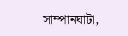সাম্পানঘাটা,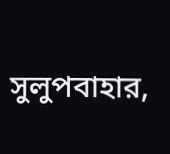সুলুপবাহার,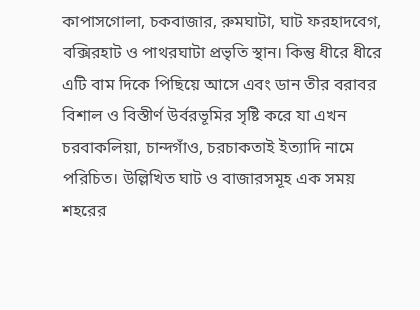কাপাসগোলা, চকবাজার, রুমঘাটা, ঘাট ফরহাদবেগ, বক্সিরহাট ও পাথরঘাটা প্রভৃতি স্থান। কিন্তু ধীরে ধীরে এটি বাম দিকে পিছিয়ে আসে এবং ডান তীর বরাবর বিশাল ও বিস্তীর্ণ উর্বরভূমির সৃষ্টি করে যা এখন চরবাকলিয়া, চান্দগাঁও, চরচাকতাই ইত্যাদি নামে পরিচিত। উল্লিখিত ঘাট ও বাজারসমূহ এক সময় শহরের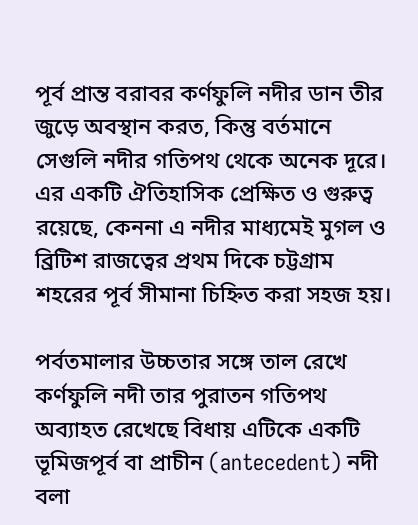পূর্ব প্রান্ত বরাবর কর্ণফুলি নদীর ডান তীর জুড়ে অবস্থান করত, কিন্তু বর্তমানে সেগুলি নদীর গতিপথ থেকে অনেক দূরে। এর একটি ঐতিহাসিক প্রেক্ষিত ও গুরুত্ব রয়েছে, কেননা এ নদীর মাধ্যমেই মুগল ও ব্রিটিশ রাজত্বের প্রথম দিকে চট্টগ্রাম শহরের পূর্ব সীমানা চিহ্নিত করা সহজ হয়।

পর্বতমালার উচ্চতার সঙ্গে তাল রেখে কর্ণফুলি নদী তার পুরাতন গতিপথ অব্যাহত রেখেছে বিধায় এটিকে একটি ভূমিজপূর্ব বা প্রাচীন (antecedent) নদী বলা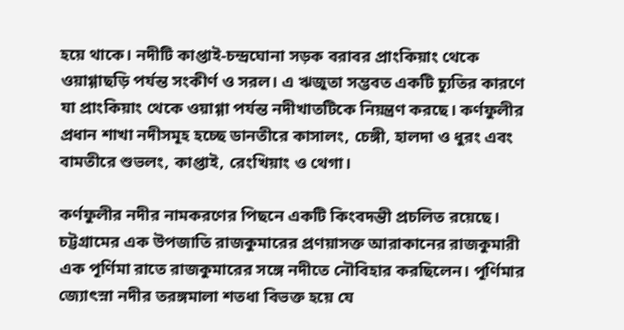হয়ে থাকে। নদীটি কাপ্তাই-চন্দ্রঘোনা সড়ক বরাবর প্রাংকিয়াং থেকে ওয়াগ্গাছড়ি পর্যন্ত সংকীর্ণ ও সরল। এ ঋজুতা সম্ভবত একটি চ্যুতির কারণে যা প্রাংকিয়াং থেকে ওয়াগ্গা পর্যন্ত নদীখাতটিকে নিয়ন্ত্রণ করছে। কর্ণফুলীর প্রধান শাখা নদীসমূহ হচ্ছে ডানতীরে কাসালং, চেঙ্গী, হালদা ও ধুরং এবং বামতীরে শুভলং, কাপ্তাই, রেংখিয়াং ও থেগা।

কর্ণফুলীর নদীর নামকরণের পিছনে একটি কিংবদন্তী প্রচলিত রয়েছে। চট্টগ্রামের এক উপজাতি রাজকুমারের প্রণয়াসক্ত আরাকানের রাজকুমারী এক পূর্ণিমা রাতে রাজকুমারের সঙ্গে নদীতে নৌবিহার করছিলেন। পূর্ণিমার জ্যোৎস্না নদীর তরঙ্গমালা শতধা বিভক্ত হয়ে যে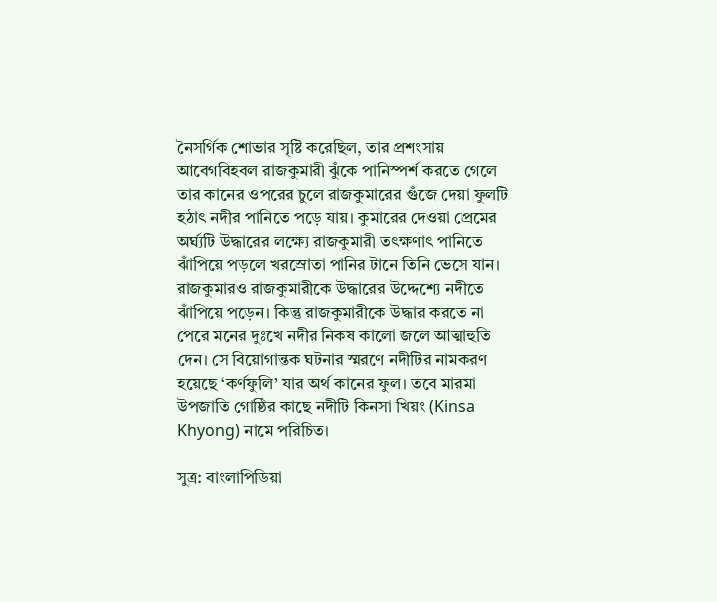নৈসর্গিক শোভার সৃষ্টি করেছিল, তার প্রশংসায় আবেগবিহবল রাজকুমারী ঝুঁকে পানিস্পর্শ করতে গেলে তার কানের ওপরের চুলে রাজকুমারের গুঁজে দেয়া ফুলটি হঠাৎ নদীর পানিতে পড়ে যায়। কুমারের দেওয়া প্রেমের অর্ঘ্যটি উদ্ধারের লক্ষ্যে রাজকুমারী তৎক্ষণাৎ পানিতে ঝাঁপিয়ে পড়লে খরস্রোতা পানির টানে তিনি ভেসে যান। রাজকুমারও রাজকুমারীকে উদ্ধারের উদ্দেশ্যে নদীতে ঝাঁপিয়ে পড়েন। কিন্তু রাজকুমারীকে উদ্ধার করতে না পেরে মনের দুঃখে নদীর নিকষ কালো জলে আত্মাহুতি দেন। সে বিয়োগান্তক ঘটনার স্মরণে নদীটির নামকরণ হয়েছে ‘কর্ণফুলি’ যার অর্থ কানের ফুল। তবে মারমা উপজাতি গোষ্ঠির কাছে নদীটি কিনসা খিয়ং (Kinsa Khyong) নামে পরিচিত।

সুত্র: বাংলাপিডিয়া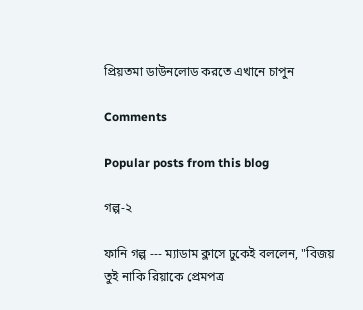প্রিয়তমা ডাউনলোড করতে এখানে চাপুন

Comments

Popular posts from this blog

গল্প-২

ফানি গল্প --- ম্যাডাম ক্লাসে ঢুকেই বললেন, "বিজয় তুই নাকি রিয়াকে প্রেমপত্র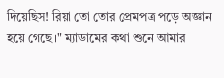দিয়েছিস! রিয়া তো তোর প্রেমপত্র পড়ে অজ্ঞান হয়ে গেছে।" ম্যাডামের কথা শুনে আমার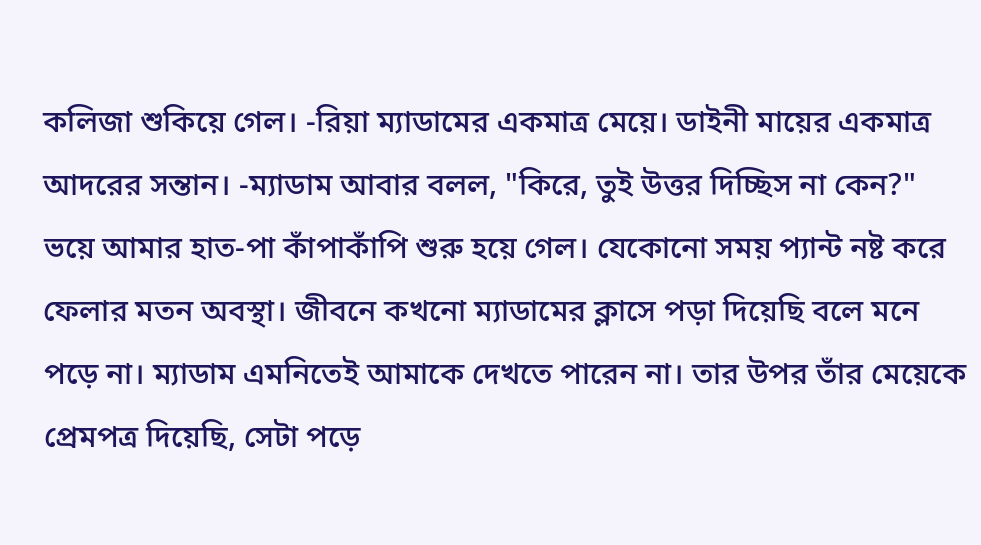কলিজা শুকিয়ে গেল। -রিয়া ম্যাডামের একমাত্র মেয়ে। ডাইনী মায়ের একমাত্র আদরের সন্তান। -ম্যাডাম আবার বলল, "কিরে, তুই উত্তর দিচ্ছিস না কেন?" ভয়ে আমার হাত-পা কাঁপাকাঁপি শুরু হয়ে গেল। যেকোনো সময় প্যান্ট নষ্ট করে ফেলার মতন অবস্থা। জীবনে কখনো ম্যাডামের ক্লাসে পড়া দিয়েছি বলে মনে পড়ে না। ম্যাডাম এমনিতেই আমাকে দেখতে পারেন না। তার উপর তাঁর মেয়েকে প্রেমপত্র দিয়েছি, সেটা পড়ে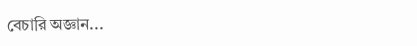বেচারি অজ্ঞান...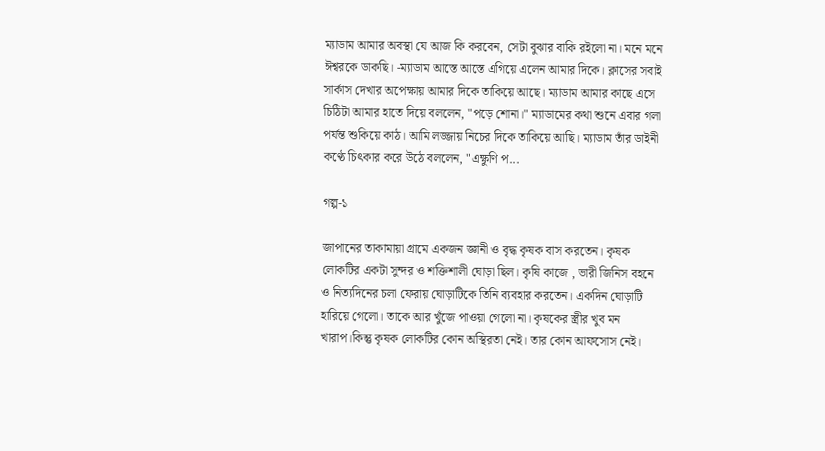ম্যাডাম আমার অবস্থা যে আজ কি করবেন, সেটা বুঝার বাকি রইলো না। মনে মনে ঈশ্বরকে ডাকছি। -ম্যাডাম আস্তে আস্তে এগিয়ে এলেন আমার দিকে। ক্লাসের সবাই সার্কাস দেখার অপেক্ষায় আমার দিকে তাকিয়ে আছে। ম্যাডাম আমার কাছে এসে চিঠিটা আমার হাতে দিয়ে বললেন, "পড়ে শোনা।" ম্যাডামের কথা শুনে এবার গলা পর্যন্ত শুকিয়ে কাঠ। আমি লজ্জায় নিচের দিকে তাকিয়ে আছি। ম্যাডাম তাঁর ডাইনী কণ্ঠে চিৎকার করে উঠে বললেন, "এক্ষুণি প...

গল্প-১

জাপানের তাকামায়া গ্রামে একজন জ্ঞানী ও বৃদ্ধ কৃষক বাস করতেন। কৃষক লোকটির একটা সুন্দর ও শক্তিশালী ঘোড়া ছিল। কৃষি কাজে , ভারী জিনিস বহনে ও নিত্যদিনের চলা ফেরায় ঘোড়াটিকে তিনি ব্যবহার করতেন। একদিন ঘোড়াটি হারিয়ে গেলো। তাকে আর খুঁজে পাওয়া গেলো না। কৃষকের স্ত্রীর খুব মন খারাপ।কিন্তু কৃষক লোকটির কোন অস্থিরতা নেই। তার কোন আফসোস নেই।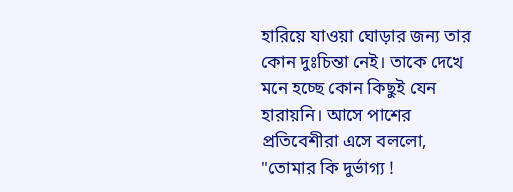হারিয়ে যাওয়া ঘোড়ার জন্য তার কোন দুঃচিন্তা নেই। তাকে দেখে মনে হচ্ছে কোন কিছুই যেন হারায়নি। আসে পাশের প্রতিবেশীরা এসে বললো, "তোমার কি দুর্ভাগ্য !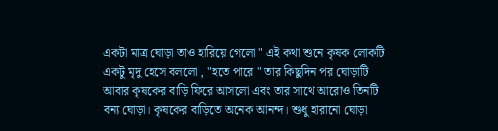একটা মাত্র ঘোড়া তাও হারিয়ে গেলো " এই কথা শুনে কৃষক লোকটি একটু মৃদু হেসে বললো , "হতে পারে " তার কিছুদিন পর ঘোড়াটি আবার কৃষকের বাড়ি ফিরে আসলো এবং তার সাথে আরোও তিনটি বন্য ঘোড়া। কৃষকের বাড়িতে অনেক আনন্দ। শুধু হারানো ঘোড়া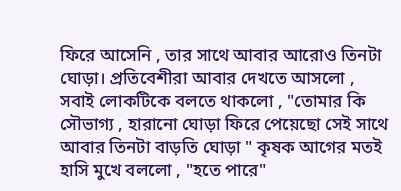ফিরে আসেনি , তার সাথে আবার আরোও তিনটা ঘোড়া। প্রতিবেশীরা আবার দেখতে আসলো , সবাই লোকটিকে বলতে থাকলো , "তোমার কি সৌভাগ্য , হারানো ঘোড়া ফিরে পেয়েছো সেই সাথে আবার তিনটা বাড়তি ঘোড়া " কৃষক আগের মতই হাসি মুখে বললো , "হতে পারে"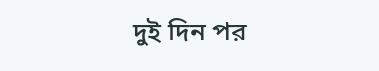দুই দিন পর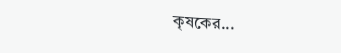কৃষকের...